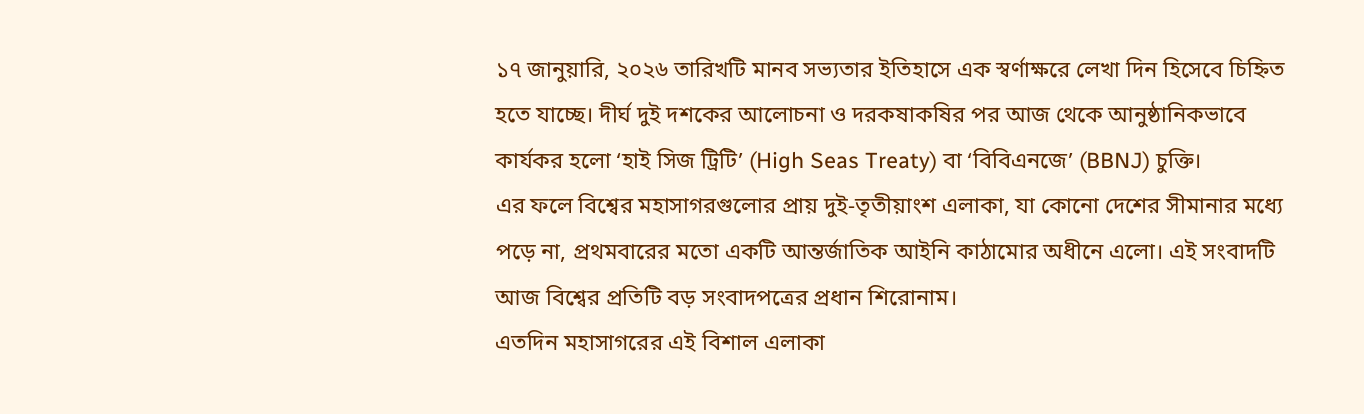১৭ জানুয়ারি, ২০২৬ তারিখটি মানব সভ্যতার ইতিহাসে এক স্বর্ণাক্ষরে লেখা দিন হিসেবে চিহ্নিত হতে যাচ্ছে। দীর্ঘ দুই দশকের আলোচনা ও দরকষাকষির পর আজ থেকে আনুষ্ঠানিকভাবে কার্যকর হলো ‘হাই সিজ ট্রিটি’ (High Seas Treaty) বা ‘বিবিএনজে’ (BBNJ) চুক্তি।
এর ফলে বিশ্বের মহাসাগরগুলোর প্রায় দুই-তৃতীয়াংশ এলাকা, যা কোনো দেশের সীমানার মধ্যে পড়ে না, প্রথমবারের মতো একটি আন্তর্জাতিক আইনি কাঠামোর অধীনে এলো। এই সংবাদটি আজ বিশ্বের প্রতিটি বড় সংবাদপত্রের প্রধান শিরোনাম।
এতদিন মহাসাগরের এই বিশাল এলাকা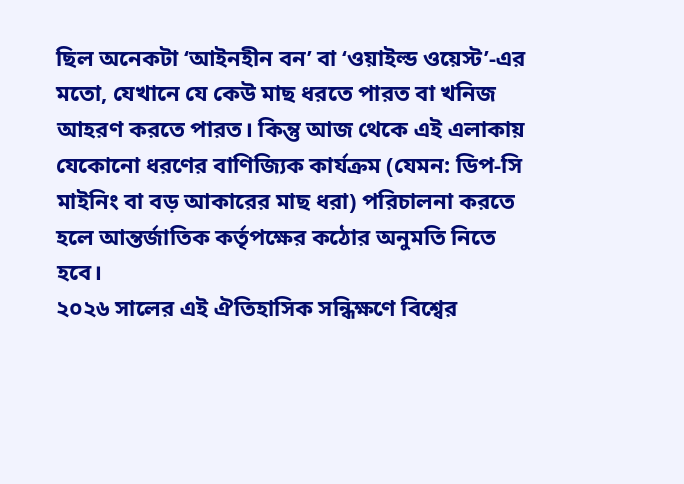ছিল অনেকটা ‘আইনহীন বন’ বা ‘ওয়াইল্ড ওয়েস্ট’-এর মতো, যেখানে যে কেউ মাছ ধরতে পারত বা খনিজ আহরণ করতে পারত। কিন্তু আজ থেকে এই এলাকায় যেকোনো ধরণের বাণিজ্যিক কার্যক্রম (যেমন: ডিপ-সি মাইনিং বা বড় আকারের মাছ ধরা) পরিচালনা করতে হলে আন্তর্জাতিক কর্তৃপক্ষের কঠোর অনুমতি নিতে হবে।
২০২৬ সালের এই ঐতিহাসিক সন্ধিক্ষণে বিশ্বের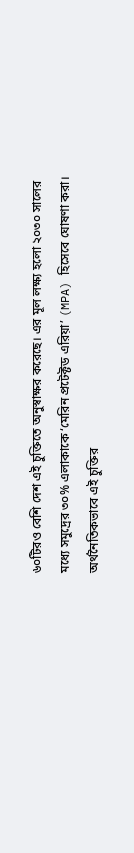৬০টিরও বেশি দেশ এই চুক্তিতে অনুস্বাক্ষর করেছে। এর মূল লক্ষ্য হলো ২০৩০ সালের মধ্যে সমুদ্রের ৩০% এলাকাকে ‘মেরিন প্রটেক্টড এরিয়া’ (MPA) হিসেবে ঘোষণা করা।
অর্থনৈতিকভাবে এই চুক্তির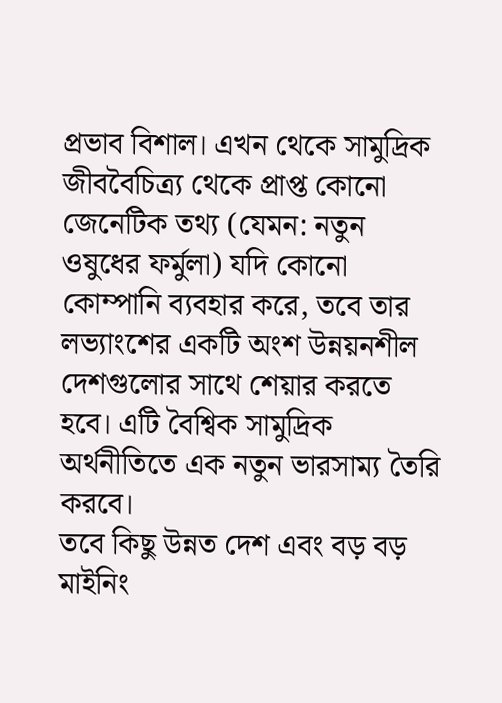প্রভাব বিশাল। এখন থেকে সামুদ্রিক জীববৈচিত্র্য থেকে প্রাপ্ত কোনো জেনেটিক তথ্য (যেমন: নতুন ওষুধের ফর্মুলা) যদি কোনো কোম্পানি ব্যবহার করে, তবে তার লভ্যাংশের একটি অংশ উন্নয়নশীল দেশগুলোর সাথে শেয়ার করতে হবে। এটি বৈশ্বিক সামুদ্রিক অর্থনীতিতে এক নতুন ভারসাম্য তৈরি করবে।
তবে কিছু উন্নত দেশ এবং বড় বড় মাইনিং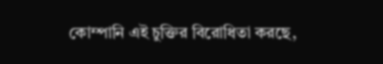কোম্পানি এই চুক্তির বিরোধিতা করছে,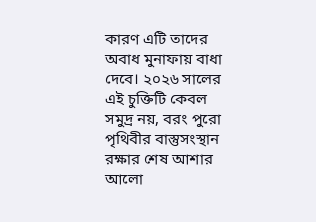কারণ এটি তাদের অবাধ মুনাফায় বাধা দেবে। ২০২৬ সালের এই চুক্তিটি কেবল সমুদ্র নয়, বরং পুরো পৃথিবীর বাস্তুসংস্থান রক্ষার শেষ আশার আলো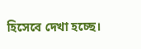হিসেবে দেখা হচ্ছে।